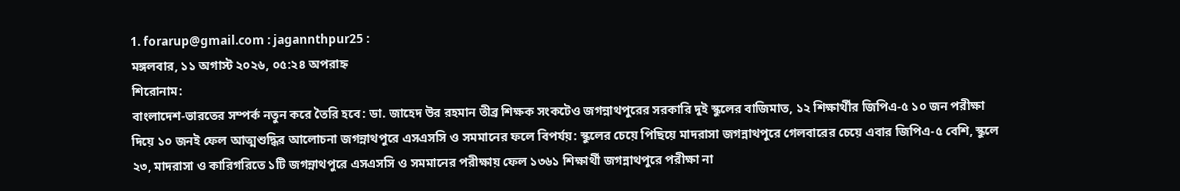1. forarup@gmail.com : jagannthpur25 :
মঙ্গলবার, ১১ অগাস্ট ২০২৬, ০৫:২৪ অপরাহ্ন
শিরোনাম:
বাংলাদেশ-ভারতের সম্পর্ক নতুন করে তৈরি হবে: ডা. জাহেদ উর রহমান তীব্র শিক্ষক সংকটেও জগন্নাথপুরের সরকারি দুই স্কুলের বাজিমাত, ১২ শিক্ষার্থীর জিপিএ-৫ ১০ জন পরীক্ষা দিয়ে ১০ জনই ফেল আত্মশুদ্ধির আলোচনা জগন্নাথপুরে এসএসসি ও সমমানের ফলে বিপর্যয়: স্কুলের চেয়ে পিছিয়ে মাদরাসা জগন্নাথপুরে গেলবারের চেয়ে এবার জিপিএ-৫ বেশি, স্কুলে ২৩, মাদরাসা ও কারিগরিতে ১টি জগন্নাথপুরে এসএসসি ও সমমানের পরীক্ষায় ফেল ১৩৬১ শিক্ষার্থী জগন্নাথপুরে পরীক্ষা না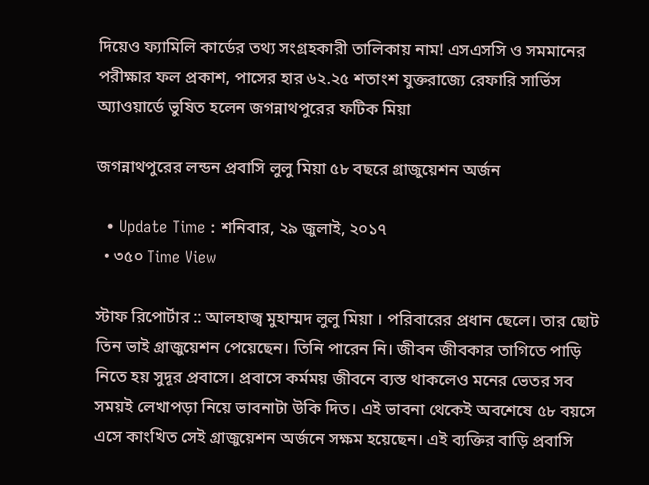দিয়েও ফ্যামিলি কার্ডের তথ্য সংগ্রহকারী তালিকায় নাম! এসএসসি ও সমমানের পরীক্ষার ফল প্রকাশ, পাসের হার ৬২.২৫ শতাংশ যুক্তরাজ্যে রেফারি সার্ভিস অ্যাওয়ার্ডে ভুষিত হলেন জগন্নাথপুরের ফটিক মিয়া

জগন্নাথপুরের লন্ডন প্রবাসি লুলু মিয়া ৫৮ বছরে গ্রাজুয়েশন অর্জন

  • Update Time : শনিবার, ২৯ জুলাই, ২০১৭
  • ৩৫০ Time View

স্টাফ রিপোর্টার :: আলহাজ্ব মুহাম্মদ লুলু মিয়া । পরিবারের প্রধান ছেলে। তার ছোট তিন ভাই গ্রাজুয়েশন পেয়েছেন। তিনি পারেন নি। জীবন জীবকার তাগিতে পাড়ি নিতে হয় সুদূর প্রবাসে। প্রবাসে কর্মময় জীবনে ব্যস্ত থাকলেও মনের ভেতর সব সময়ই লেখাপড়া নিয়ে ভাবনাটা উকি দিত। এই ভাবনা থেকেই অবশেষে ৫৮ বয়সে এসে কাংখিত সেই গ্রাজুয়েশন অর্জনে সক্ষম হয়েছেন। এই ব্যক্তির বাড়ি প্রবাসি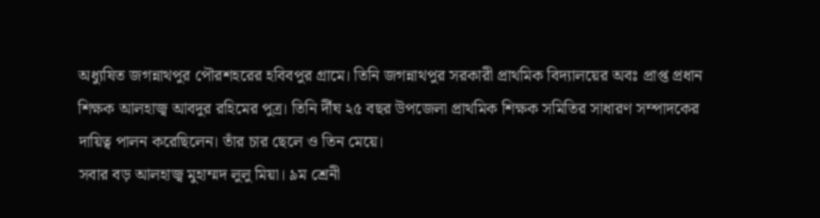অধ্যুষিত জগন্নাথপুর পৌরশহরের হবিবপুর গ্রামে। তিনি জগন্নাথপুর সরকারী প্রাথমিক বিদ্যালয়ের অবঃ প্রাপ্ত প্রধান শিক্ষক আলহাজ্ব আবদুর রহিমের পুত্র। তিনি র্দীঘ ২৫ বছর উপজেলা প্রাথমিক শিক্ষক সমিতির সাধারণ সম্পাদকের দায়িত্ব পালন করেছিলেন। তাঁর চার ছেলে ও তিন মেয়ে।
সবার বড় আলহাজ্ব মুহাম্মদ লুলু মিয়া। ৯ম শ্রেনী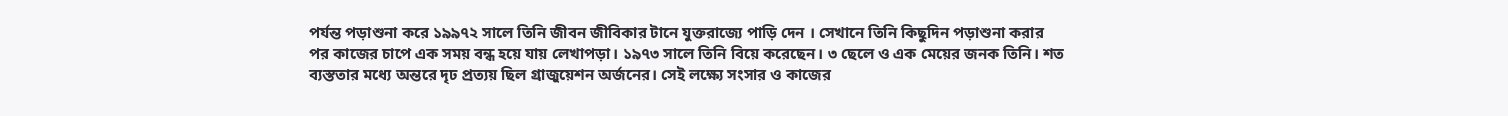পর্যন্ত পড়াশুনা করে ১৯৯৭২ সালে তিনি জীবন জীবিকার টানে যুক্তরাজ্যে পাড়ি দেন । সেখানে তিনি কিছুদিন পড়াশুনা করার পর কাজের চাপে এক সময় বন্ধ হয়ে যায় লেখাপড়া। ১৯৭৩ সালে তিনি বিয়ে করেছেন। ৩ ছেলে ও এক মেয়ের জনক তিনি। শত ব্যস্ততার মধ্যে অন্তরে দৃঢ প্রত্যয় ছিল গ্রাজুয়েশন অর্জনের। সেই লক্ষ্যে সংসার ও কাজের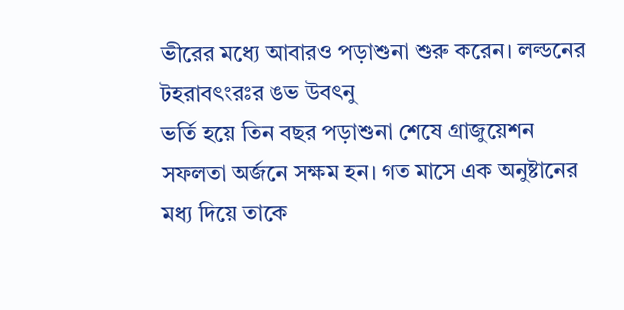ভীরের মধ্যে আবারও পড়াশুনা শুরু করেন। লল্ডনের টহরাবৎংরঃর ঙভ উবৎনু
ভর্তি হয়ে তিন বছর পড়াশুনা শেষে গ্রাজুয়েশন সফলতা অর্জনে সক্ষম হন। গত মাসে এক অনুষ্টানের মধ্য দিয়ে তাকে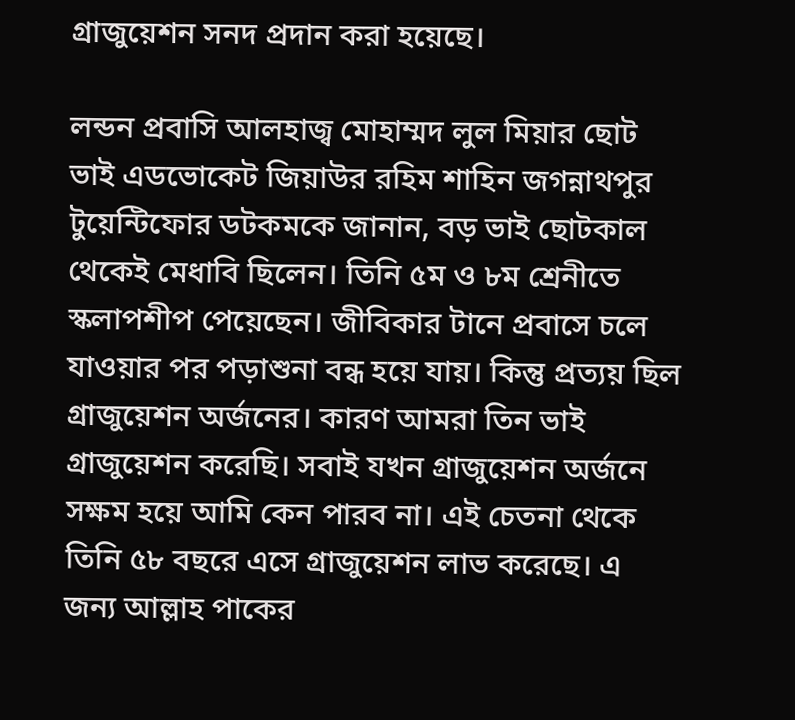গ্রাজুয়েশন সনদ প্রদান করা হয়েছে।

লন্ডন প্রবাসি আলহাজ্ব মোহাম্মদ লুল মিয়ার ছোট ভাই এডভোকেট জিয়াউর রহিম শাহিন জগন্নাথপুর টুয়েন্টিফোর ডটকমকে জানান, বড় ভাই ছোটকাল থেকেই মেধাবি ছিলেন। তিনি ৫ম ও ৮ম শ্রেনীতে স্কলাপশীপ পেয়েছেন। জীবিকার টানে প্রবাসে চলে যাওয়ার পর পড়াশুনা বন্ধ হয়ে যায়। কিন্তু প্রত্যয় ছিল গ্রাজুয়েশন অর্জনের। কারণ আমরা তিন ভাই গ্রাজুয়েশন করেছি। সবাই যখন গ্রাজুয়েশন অর্জনে সক্ষম হয়ে আমি কেন পারব না। এই চেতনা থেকে তিনি ৫৮ বছরে এসে গ্রাজুয়েশন লাভ করেছে। এ জন্য আল্লাহ পাকের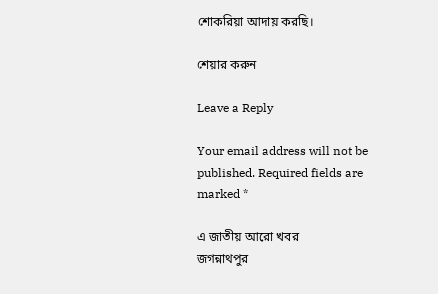শোকরিয়া আদায় করছি।

শেয়ার করুন

Leave a Reply

Your email address will not be published. Required fields are marked *

এ জাতীয় আরো খবর
জগন্নাথপুর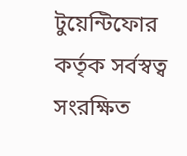টুয়েন্টিফোর কর্তৃক সর্বস্বত্ব সংরক্ষিত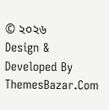© ২০২৬
Design & Developed By ThemesBazar.Com